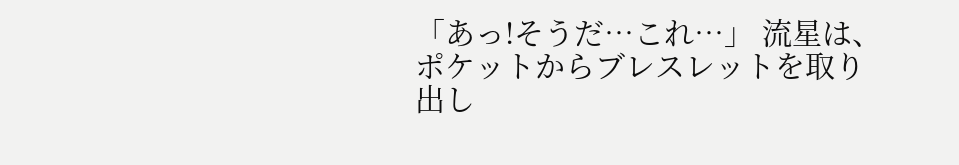「あっ!そうだ…これ…」 流星は、ポケットからブレスレットを取り出し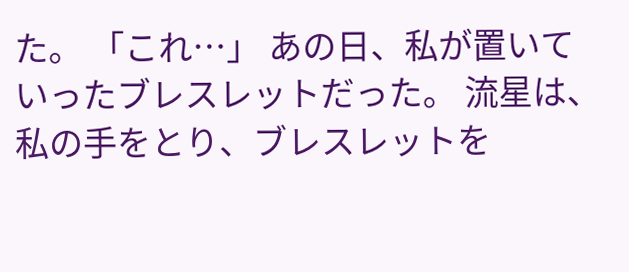た。 「これ…」 あの日、私が置いていったブレスレットだった。 流星は、私の手をとり、ブレスレットを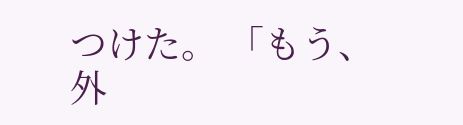つけた。 「もう、外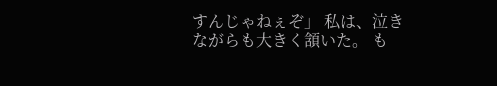すんじゃねぇぞ」 私は、泣きながらも大きく頷いた。 も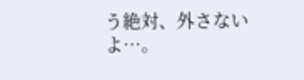う絶対、外さないよ…。